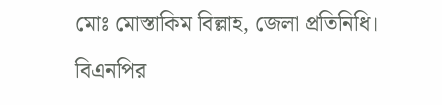মোঃ মোস্তাকিম বিল্লাহ, জেলা প্রতিনিধি।
বিএনপির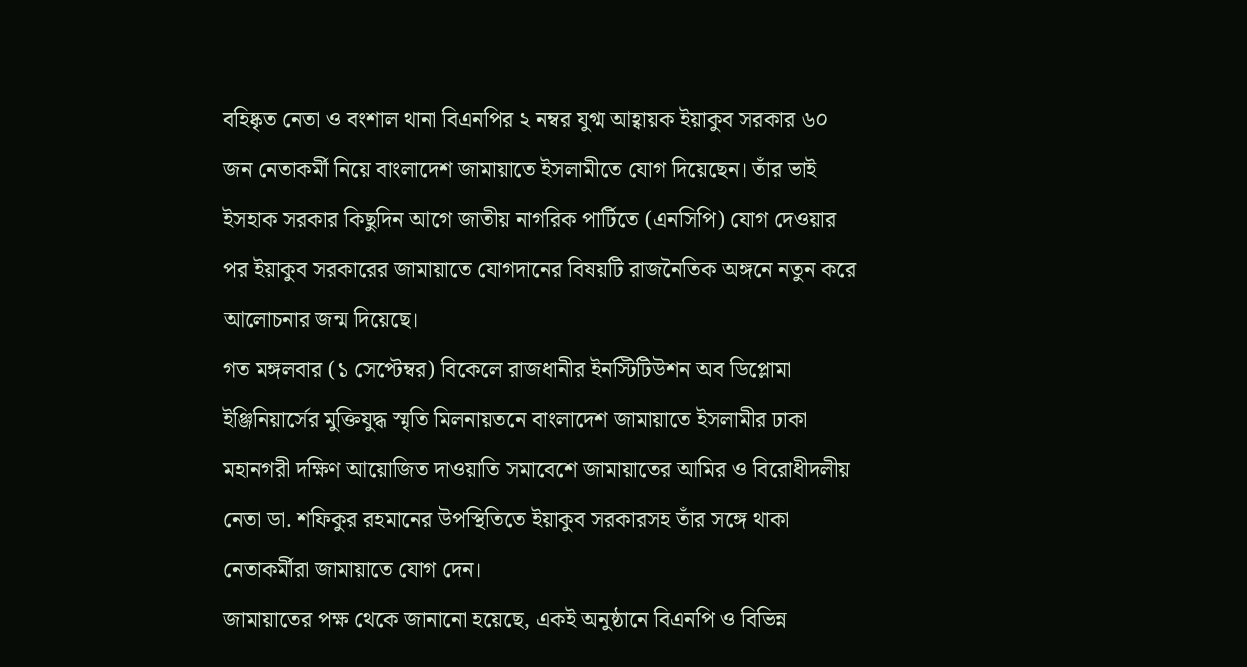বহিষ্কৃত নেতা ও বংশাল থানা বিএনপির ২ নম্বর যুগ্ম আহ্বায়ক ইয়াকুব সরকার ৬০ জন নেতাকর্মী নিয়ে বাংলাদেশ জামায়াতে ইসলামীতে যোগ দিয়েছেন। তাঁর ভাই ইসহাক সরকার কিছুদিন আগে জাতীয় নাগরিক পার্টিতে (এনসিপি) যোগ দেওয়ার পর ইয়াকুব সরকারের জামায়াতে যোগদানের বিষয়টি রাজনৈতিক অঙ্গনে নতুন করে আলোচনার জন্ম দিয়েছে।
গত মঙ্গলবার (১ সেপ্টেম্বর) বিকেলে রাজধানীর ইনস্টিটিউশন অব ডিপ্লোমা ইঞ্জিনিয়ার্সের মুক্তিযুদ্ধ স্মৃতি মিলনায়তনে বাংলাদেশ জামায়াতে ইসলামীর ঢাকা মহানগরী দক্ষিণ আয়োজিত দাওয়াতি সমাবেশে জামায়াতের আমির ও বিরোধীদলীয় নেতা ডা. শফিকুর রহমানের উপস্থিতিতে ইয়াকুব সরকারসহ তাঁর সঙ্গে থাকা নেতাকর্মীরা জামায়াতে যোগ দেন।
জামায়াতের পক্ষ থেকে জানানো হয়েছে, একই অনুষ্ঠানে বিএনপি ও বিভিন্ন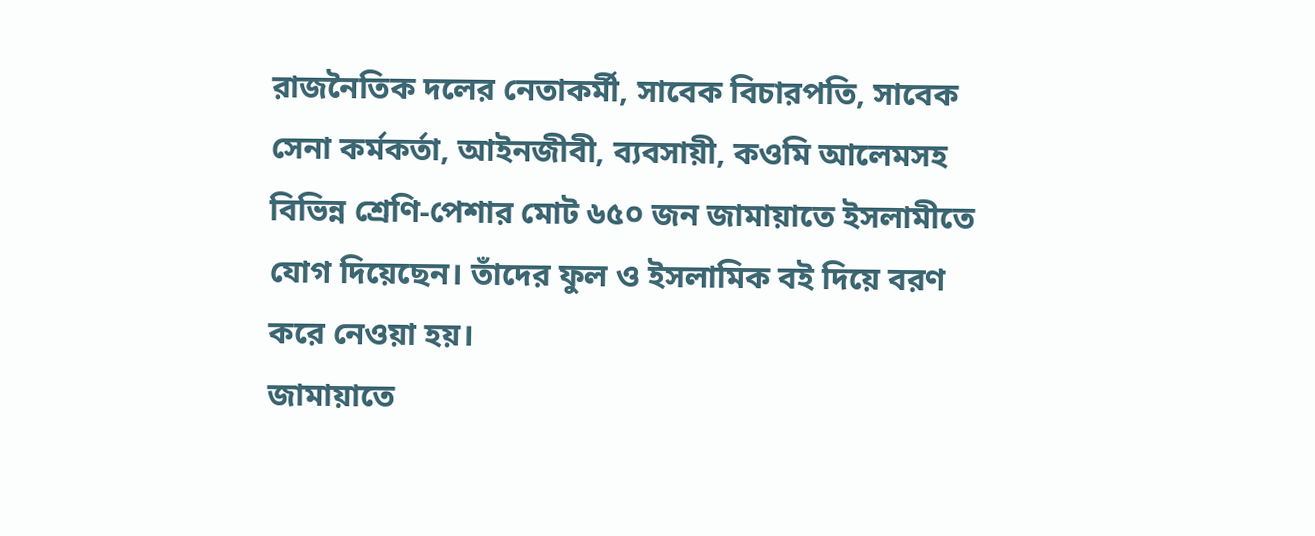রাজনৈতিক দলের নেতাকর্মী, সাবেক বিচারপতি, সাবেক সেনা কর্মকর্তা, আইনজীবী, ব্যবসায়ী, কওমি আলেমসহ বিভিন্ন শ্রেণি-পেশার মোট ৬৫০ জন জামায়াতে ইসলামীতে যোগ দিয়েছেন। তাঁদের ফুল ও ইসলামিক বই দিয়ে বরণ করে নেওয়া হয়।
জামায়াতে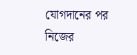যোগদানের পর নিজের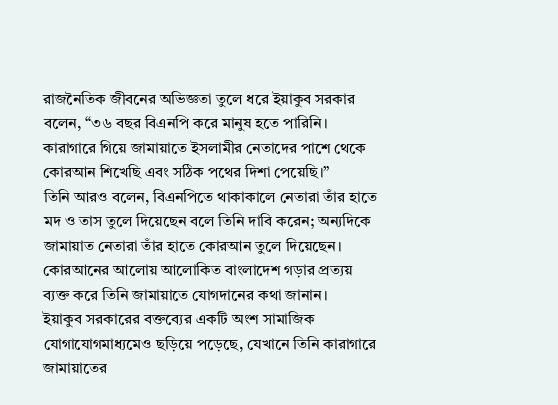রাজনৈতিক জীবনের অভিজ্ঞতা তুলে ধরে ইয়াকুব সরকার বলেন, “৩৬ বছর বিএনপি করে মানুষ হতে পারিনি। কারাগারে গিয়ে জামায়াতে ইসলামীর নেতাদের পাশে থেকে কোরআন শিখেছি এবং সঠিক পথের দিশা পেয়েছি।”
তিনি আরও বলেন, বিএনপিতে থাকাকালে নেতারা তাঁর হাতে মদ ও তাস তুলে দিয়েছেন বলে তিনি দাবি করেন; অন্যদিকে জামায়াত নেতারা তাঁর হাতে কোরআন তুলে দিয়েছেন। কোরআনের আলোয় আলোকিত বাংলাদেশ গড়ার প্রত্যয় ব্যক্ত করে তিনি জামায়াতে যোগদানের কথা জানান।
ইয়াকুব সরকারের বক্তব্যের একটি অংশ সামাজিক যোগাযোগমাধ্যমেও ছড়িয়ে পড়েছে, যেখানে তিনি কারাগারে জামায়াতের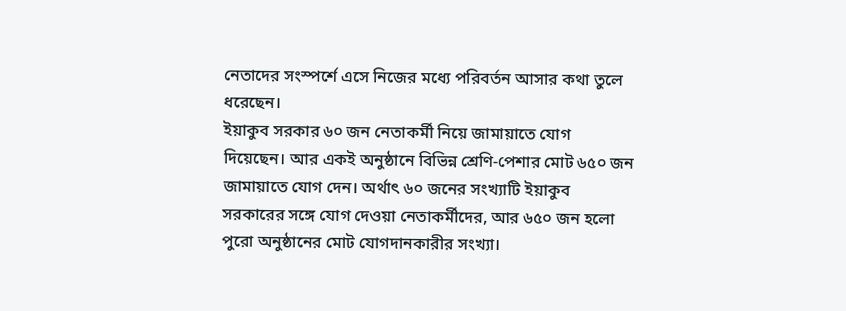নেতাদের সংস্পর্শে এসে নিজের মধ্যে পরিবর্তন আসার কথা তুলে ধরেছেন।
ইয়াকুব সরকার ৬০ জন নেতাকর্মী নিয়ে জামায়াতে যোগ দিয়েছেন। আর একই অনুষ্ঠানে বিভিন্ন শ্রেণি-পেশার মোট ৬৫০ জন জামায়াতে যোগ দেন। অর্থাৎ ৬০ জনের সংখ্যাটি ইয়াকুব সরকারের সঙ্গে যোগ দেওয়া নেতাকর্মীদের, আর ৬৫০ জন হলো পুরো অনুষ্ঠানের মোট যোগদানকারীর সংখ্যা।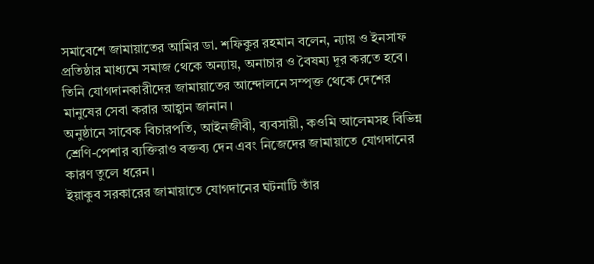সমাবেশে জামায়াতের আমির ডা. শফিকুর রহমান বলেন, ন্যায় ও ইনসাফ প্রতিষ্ঠার মাধ্যমে সমাজ থেকে অন্যায়, অনাচার ও বৈষম্য দূর করতে হবে। তিনি যোগদানকারীদের জামায়াতের আন্দোলনে সম্পৃক্ত থেকে দেশের মানুষের সেবা করার আহ্বান জানান।
অনুষ্ঠানে সাবেক বিচারপতি, আইনজীবী, ব্যবসায়ী, কওমি আলেমসহ বিভিন্ন শ্রেণি-পেশার ব্যক্তিরাও বক্তব্য দেন এবং নিজেদের জামায়াতে যোগদানের কারণ তুলে ধরেন।
ইয়াকুব সরকারের জামায়াতে যোগদানের ঘটনাটি তাঁর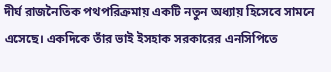দীর্ঘ রাজনৈতিক পথপরিক্রমায় একটি নতুন অধ্যায় হিসেবে সামনে এসেছে। একদিকে তাঁর ভাই ইসহাক সরকারের এনসিপিতে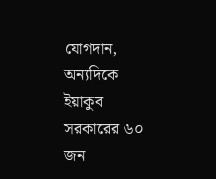যোগদান, অন্যদিকে ইয়াকুব সরকারের ৬০ জন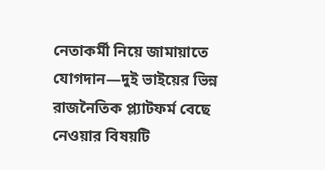নেতাকর্মী নিয়ে জামায়াতে যোগদান—দুই ভাইয়ের ভিন্ন রাজনৈতিক প্ল্যাটফর্ম বেছে নেওয়ার বিষয়টি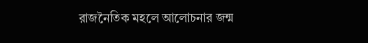রাজনৈতিক মহলে আলোচনার জন্ম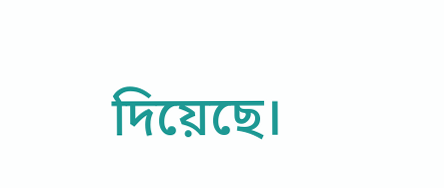দিয়েছে।